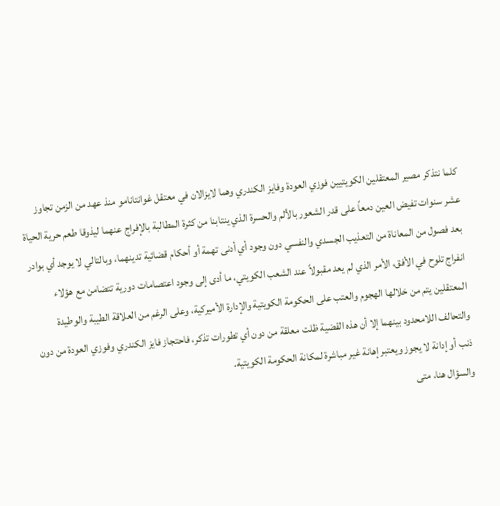كلما نتذكر مصير المعتقلين الكويتيين فوزي العودة وفايز الكندري وهما لايزالان في معتقل غوانتانامو منذ عهد من الزمن تجاوز عشر سنوات تفيض العين دمعاً على قدر الشعور بالألم والحسرة الذي ينتابنا من كثرة المطالبة بالإفراج عنهما ليذوقا طعم حرية الحياة بعد فصول من المعاناة من التعذيب الجسدي والنفسي دون وجود أي أدنى تهمة أو أحكام قضائية تدينهما، وبالتالي لا يوجد أي بوادر انفراج تلوح في الأفق، الأمر الذي لم يعد مقبولاً عند الشعب الكويتي، ما أدى إلى وجود اعتصامات دورية تتضامن مع هؤلاء المعتقلين يتم من خلالها الهجوم والعتب على الحكومة الكويتية والإدارة الأميركية، وعلى الرغم من العلاقة الطيبة والوطيدة والتحالف اللامحدود بينهما إلا أن هذه القضية ظلت معلقة من دون أي تطورات تذكر، فاحتجاز فايز الكندري وفوزي العودة من دون ذنب أو إدانة لا يجوز ويعتبر إهانة غير مباشرة لمكانة الحكومة الكويتية.
والسؤال هنا، متى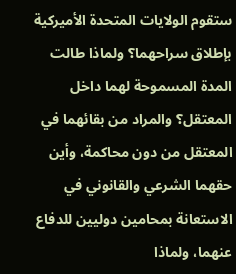ستقوم الولايات المتحدة الأميركية بإطلاق سراحهما؟ ولماذا طالت المدة المسموحة لهما داخل المعتقل؟ والمراد من بقائهما في المعتقل من دون محاكمة، وأين حقهما الشرعي والقانوني في الاستعانة بمحامين دوليين للدفاع عنهما، ولماذا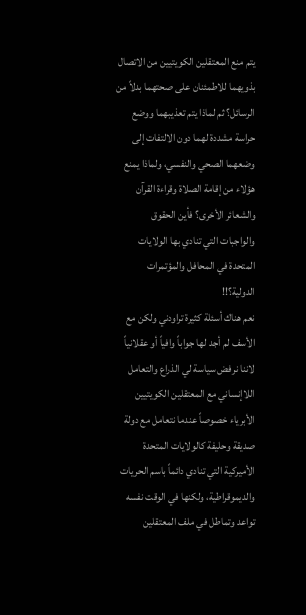يتم منع المعتقلين الكويتيين من الاتصال بذويهما للاطمئنان على صحتهما بدلاً من الرسائل؟ ثم لماذا يتم تعذيبهما ووضع حراسة مشددة لهما دون الالتفات إلى وضعهما الصحي والنفسي، ولماذا يمنع هؤلاء من إقامة الصلاة وقراءة القرآن والشعائر الأخرى؟ فأين الحقوق والواجبات التي تنادي بها الولايات المتحدة في المحافل والمؤتمرات الدولية؟!!
نعم هناك أسئلة كثيرة تراودني ولكن مع الأسف لم أجد لها جواباً وافياً أو عقلانياً لاننا نرفض سياسة لي الذراع والتعامل اللاإنساني مع المعتقلين الكويتيين الأبرياء خصوصاً عندما نتعامل مع دولة صديقة وحليفة كالولايات المتحدة الأميركية التي تنادي دائماً باسم الحريات والديموقراطية، ولكنها في الوقت نفسه تواعد وتماطل في ملف المعتقلين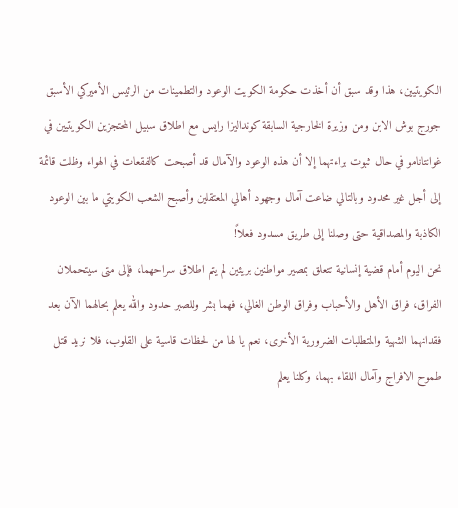الكويتيين، هذا وقد سبق أن أخذت حكومة الكويت الوعود والتطمينات من الرئيس الأميركي الأسبق جورج بوش الابن ومن وزيرة الخارجية السابقة كونداليزا رايس مع اطلاق سبيل المحتجزين الكويتيين في غوانتانامو في حال ثبوت براءتهما إلا أن هذه الوعود والآمال قد أصبحت كالفقعات في الهواء وظلت قائمة إلى أجل غير محدود وبالتالي ضاعت آمال وجهود أهالي المعتقلين وأصبح الشعب الكويتي ما بين الوعود الكاذبة والمصداقية حتى وصلنا إلى طريق مسدود فعلاً!
نحن اليوم أمام قضية إنسانية تتعلق بمصير مواطنين بريئين لم يتم اطلاق سراحهما، فإلى متى سيتحملان الفراق، فراق الأهل والأحباب وفراق الوطن الغالي، فهما بشر وللصبر حدود والله يعلم بحالهما الآن بعد فقدانهما الشهية والمتطلبات الضرورية الأخرى، نعم يا لها من لحظات قاسية على القلوب، فلا نريد قتل طموح الافراج وآمال اللقاء بهما، وكلنا يعلم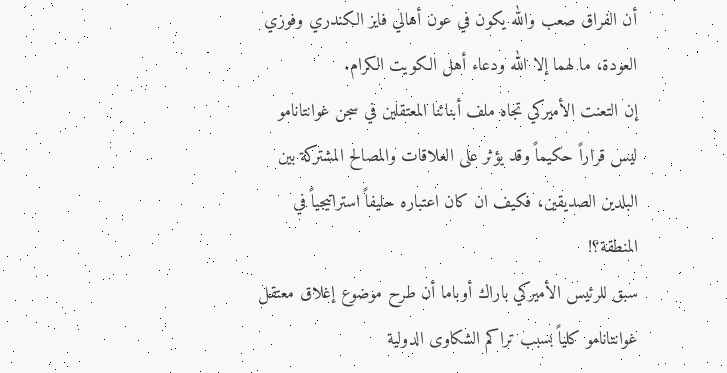أن الفراق صعب والله يكون في عون أهالي فايز الكندري وفوزي العودة، ما لهما إلا الله ودعاء أهل الكويت الكرام.
إن التعنت الأميركي تجاه ملف أبنائنا المعتقلين في سجن غوانتانامو ليس قراراً حكيماً وقد يؤثر على العلاقات والمصالح المشتركة بين البلدين الصديقين، فكيف ان كان اعتباره حليفاً استراتيجياً في المنطقة؟!
سبق للرئيس الأميركي باراك أوباما أن طرح موضوع إغلاق معتقل غوانتانامو كلياً بسبب تراكم الشكاوى الدولية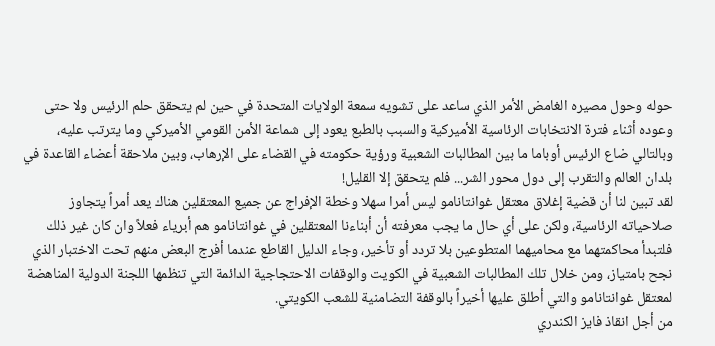حوله وحول مصيره الغامض الأمر الذي ساعد على تشويه سمعة الولايات المتحدة في حين لم يتحقق حلم الرئيس ولا حتى وعوده أثناء فترة الانتخابات الرئاسية الأميركية والسبب بالطبع يعود إلى شماعة الأمن القومي الأميركي وما يترتب عليه، وبالتالي ضاع الرئيس أوباما ما بين المطالبات الشعبية ورؤية حكومته في القضاء على الإرهاب، وبين ملاحقة أعضاء القاعدة في بلدان العالم والتقرب إلى دول محور الشر... فلم يتحقق إلا القليل!
لقد تبين لنا أن قضية إغلاق معتقل غوانتانامو ليس أمرا سهلا وخطة الإفراج عن جميع المعتقلين هناك يعد أمراً يتجاوز صلاحياته الرئاسية، ولكن على أي حال ما يجب معرفته أن أبناءنا المعتقلين في غوانتانامو هم أبرياء فعلاً وان كان غير ذلك فلتبدأ محاكمتهما مع محاميهما المتطوعين بلا تردد أو تأخير، وجاء الدليل القاطع عندما أفرج البعض منهم تحت الاختبار الذي نجح بامتياز، ومن خلال تلك المطالبات الشعبية في الكويت والوقفات الاحتجاجية الدائمة التي تنظمها اللجنة الدولية المناهضة لمعتقل غوانتانامو والتي أطلق عليها أخيراً بالوقفة التضامنية للشعب الكويتي.
من أجل انقاذ فايز الكندري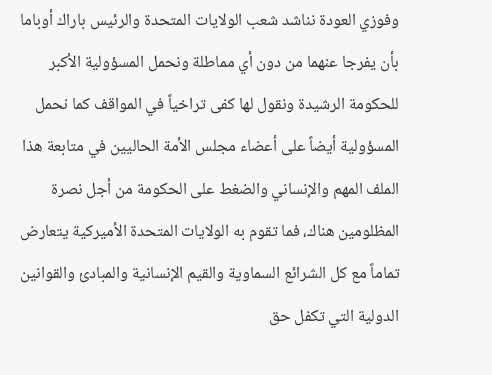وفوزي العودة نناشد شعب الولايات المتحدة والرئيس باراك أوباما بأن يفرجا عنهما من دون أي مماطلة ونحمل المسؤولية الأكبر للحكومة الرشيدة ونقول لها كفى تراخياً في المواقف كما نحمل المسؤولية أيضاً على أعضاء مجلس الأمة الحاليين في متابعة هذا الملف المهم والإنساني والضغط على الحكومة من أجل نصرة المظلومين هناك، فما تقوم به الولايات المتحدة الأميركية يتعارض تماماً مع كل الشرائع السماوية والقيم الإنسانية والمبادئ والقوانين الدولية التي تكفل حق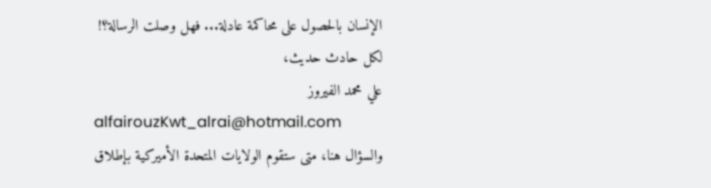الإنسان بالحصول على محاكمة عادلة... فهل وصلت الرسالة؟!
لكل حادث حديث،
علي محمد الفيروز
alfairouzKwt_alrai@hotmail.com
والسؤال هنا، متى ستقوم الولايات المتحدة الأميركية بإطلاق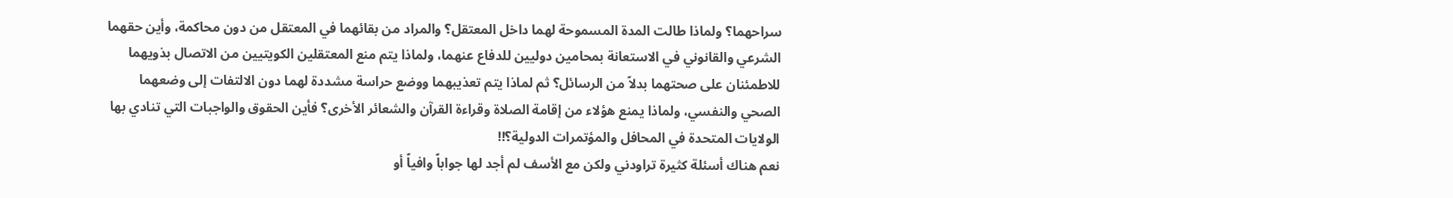سراحهما؟ ولماذا طالت المدة المسموحة لهما داخل المعتقل؟ والمراد من بقائهما في المعتقل من دون محاكمة، وأين حقهما الشرعي والقانوني في الاستعانة بمحامين دوليين للدفاع عنهما، ولماذا يتم منع المعتقلين الكويتيين من الاتصال بذويهما للاطمئنان على صحتهما بدلاً من الرسائل؟ ثم لماذا يتم تعذيبهما ووضع حراسة مشددة لهما دون الالتفات إلى وضعهما الصحي والنفسي، ولماذا يمنع هؤلاء من إقامة الصلاة وقراءة القرآن والشعائر الأخرى؟ فأين الحقوق والواجبات التي تنادي بها الولايات المتحدة في المحافل والمؤتمرات الدولية؟!!
نعم هناك أسئلة كثيرة تراودني ولكن مع الأسف لم أجد لها جواباً وافياً أو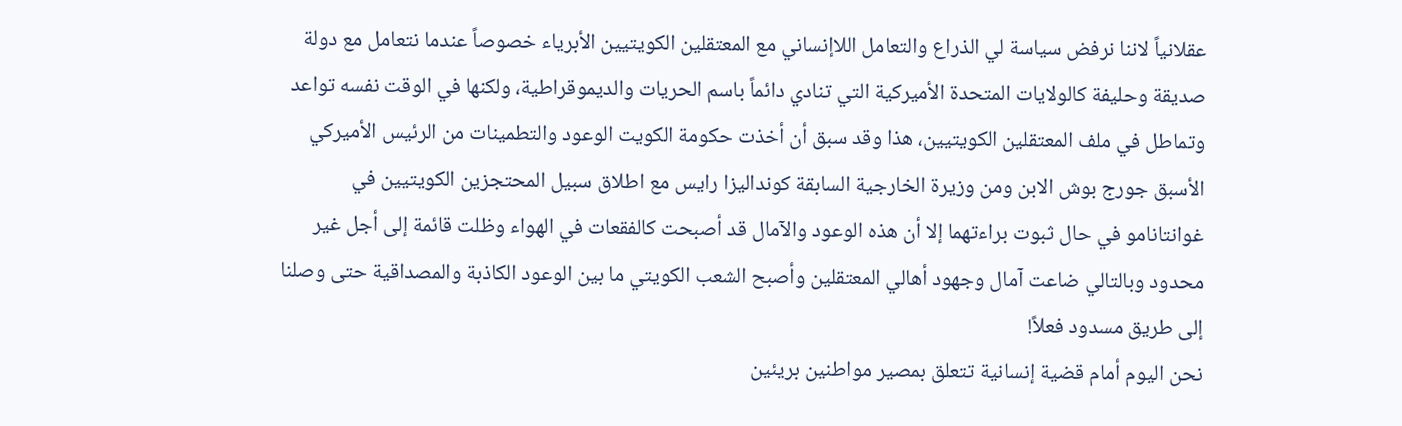عقلانياً لاننا نرفض سياسة لي الذراع والتعامل اللاإنساني مع المعتقلين الكويتيين الأبرياء خصوصاً عندما نتعامل مع دولة صديقة وحليفة كالولايات المتحدة الأميركية التي تنادي دائماً باسم الحريات والديموقراطية، ولكنها في الوقت نفسه تواعد وتماطل في ملف المعتقلين الكويتيين، هذا وقد سبق أن أخذت حكومة الكويت الوعود والتطمينات من الرئيس الأميركي الأسبق جورج بوش الابن ومن وزيرة الخارجية السابقة كونداليزا رايس مع اطلاق سبيل المحتجزين الكويتيين في غوانتانامو في حال ثبوت براءتهما إلا أن هذه الوعود والآمال قد أصبحت كالفقعات في الهواء وظلت قائمة إلى أجل غير محدود وبالتالي ضاعت آمال وجهود أهالي المعتقلين وأصبح الشعب الكويتي ما بين الوعود الكاذبة والمصداقية حتى وصلنا إلى طريق مسدود فعلاً!
نحن اليوم أمام قضية إنسانية تتعلق بمصير مواطنين بريئين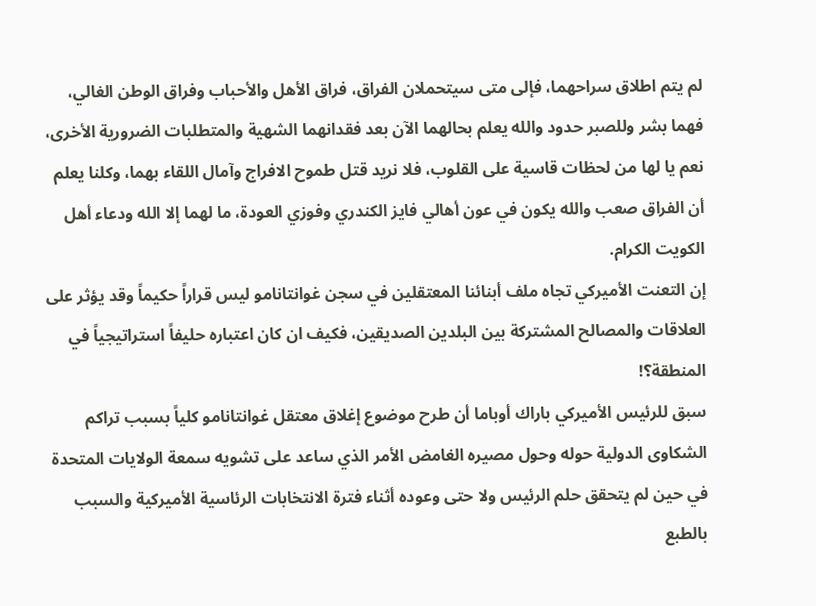لم يتم اطلاق سراحهما، فإلى متى سيتحملان الفراق، فراق الأهل والأحباب وفراق الوطن الغالي، فهما بشر وللصبر حدود والله يعلم بحالهما الآن بعد فقدانهما الشهية والمتطلبات الضرورية الأخرى، نعم يا لها من لحظات قاسية على القلوب، فلا نريد قتل طموح الافراج وآمال اللقاء بهما، وكلنا يعلم أن الفراق صعب والله يكون في عون أهالي فايز الكندري وفوزي العودة، ما لهما إلا الله ودعاء أهل الكويت الكرام.
إن التعنت الأميركي تجاه ملف أبنائنا المعتقلين في سجن غوانتانامو ليس قراراً حكيماً وقد يؤثر على العلاقات والمصالح المشتركة بين البلدين الصديقين، فكيف ان كان اعتباره حليفاً استراتيجياً في المنطقة؟!
سبق للرئيس الأميركي باراك أوباما أن طرح موضوع إغلاق معتقل غوانتانامو كلياً بسبب تراكم الشكاوى الدولية حوله وحول مصيره الغامض الأمر الذي ساعد على تشويه سمعة الولايات المتحدة في حين لم يتحقق حلم الرئيس ولا حتى وعوده أثناء فترة الانتخابات الرئاسية الأميركية والسبب بالطبع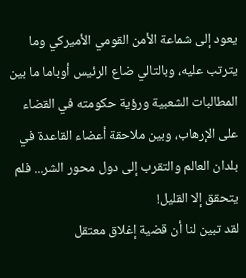يعود إلى شماعة الأمن القومي الأميركي وما يترتب عليه، وبالتالي ضاع الرئيس أوباما ما بين المطالبات الشعبية ورؤية حكومته في القضاء على الإرهاب، وبين ملاحقة أعضاء القاعدة في بلدان العالم والتقرب إلى دول محور الشر... فلم يتحقق إلا القليل!
لقد تبين لنا أن قضية إغلاق معتقل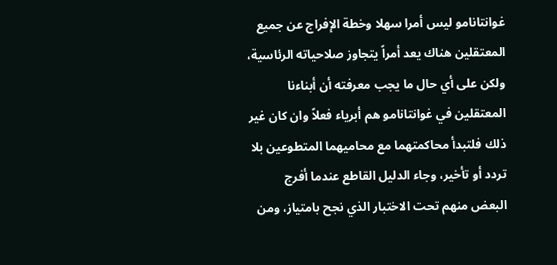غوانتانامو ليس أمرا سهلا وخطة الإفراج عن جميع المعتقلين هناك يعد أمراً يتجاوز صلاحياته الرئاسية، ولكن على أي حال ما يجب معرفته أن أبناءنا المعتقلين في غوانتانامو هم أبرياء فعلاً وان كان غير ذلك فلتبدأ محاكمتهما مع محاميهما المتطوعين بلا تردد أو تأخير، وجاء الدليل القاطع عندما أفرج البعض منهم تحت الاختبار الذي نجح بامتياز، ومن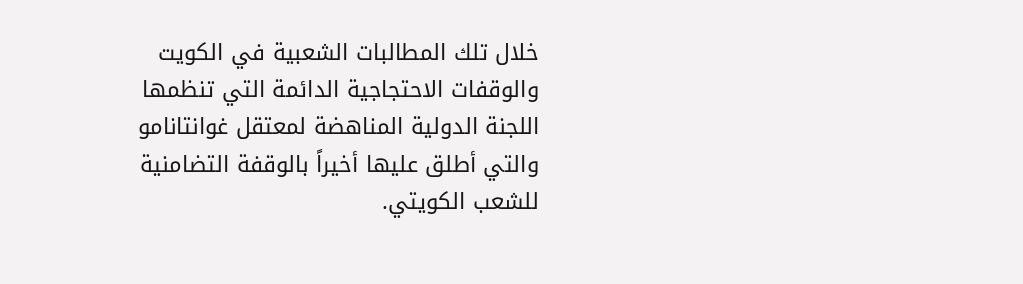خلال تلك المطالبات الشعبية في الكويت والوقفات الاحتجاجية الدائمة التي تنظمها اللجنة الدولية المناهضة لمعتقل غوانتانامو والتي أطلق عليها أخيراً بالوقفة التضامنية للشعب الكويتي.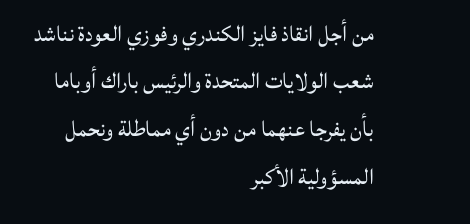من أجل انقاذ فايز الكندري وفوزي العودة نناشد شعب الولايات المتحدة والرئيس باراك أوباما بأن يفرجا عنهما من دون أي مماطلة ونحمل المسؤولية الأكبر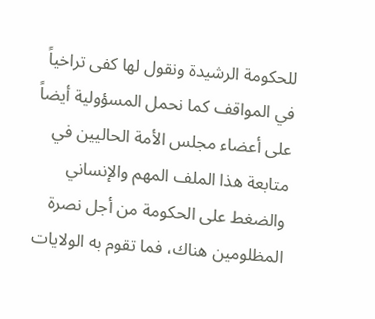للحكومة الرشيدة ونقول لها كفى تراخياً في المواقف كما نحمل المسؤولية أيضاً على أعضاء مجلس الأمة الحاليين في متابعة هذا الملف المهم والإنساني والضغط على الحكومة من أجل نصرة المظلومين هناك، فما تقوم به الولايات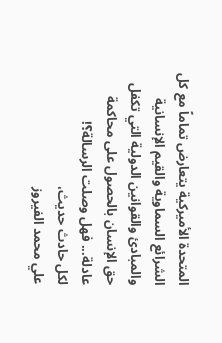المتحدة الأميركية يتعارض تماماً مع كل الشرائع السماوية والقيم الإنسانية والمبادئ والقوانين الدولية التي تكفل حق الإنسان بالحصول على محاكمة عادلة... فهل وصلت الرسالة؟!
لكل حادث حديث،
علي محمد الفيروز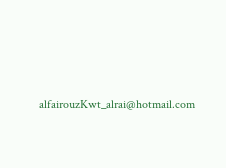alfairouzKwt_alrai@hotmail.com